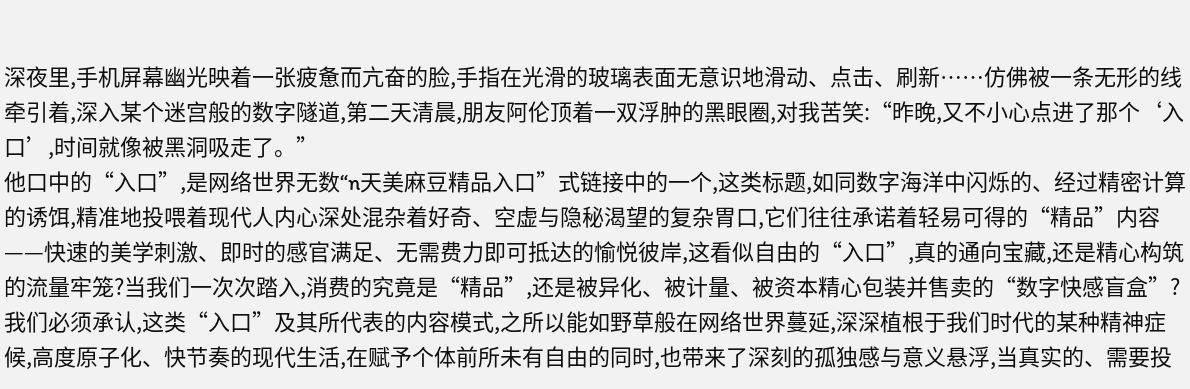深夜里,手机屏幕幽光映着一张疲惫而亢奋的脸,手指在光滑的玻璃表面无意识地滑动、点击、刷新……仿佛被一条无形的线牵引着,深入某个迷宫般的数字隧道,第二天清晨,朋友阿伦顶着一双浮肿的黑眼圈,对我苦笑:“昨晚,又不小心点进了那个‘入口’,时间就像被黑洞吸走了。”
他口中的“入口”,是网络世界无数“n天美麻豆精品入口”式链接中的一个,这类标题,如同数字海洋中闪烁的、经过精密计算的诱饵,精准地投喂着现代人内心深处混杂着好奇、空虚与隐秘渴望的复杂胃口,它们往往承诺着轻易可得的“精品”内容——快速的美学刺激、即时的感官满足、无需费力即可抵达的愉悦彼岸,这看似自由的“入口”,真的通向宝藏,还是精心构筑的流量牢笼?当我们一次次踏入,消费的究竟是“精品”,还是被异化、被计量、被资本精心包装并售卖的“数字快感盲盒”?
我们必须承认,这类“入口”及其所代表的内容模式,之所以能如野草般在网络世界蔓延,深深植根于我们时代的某种精神症候,高度原子化、快节奏的现代生活,在赋予个体前所未有自由的同时,也带来了深刻的孤独感与意义悬浮,当真实的、需要投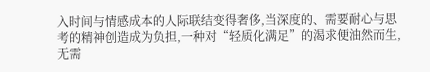入时间与情感成本的人际联结变得奢侈,当深度的、需要耐心与思考的精神创造成为负担,一种对“轻质化满足”的渴求便油然而生,无需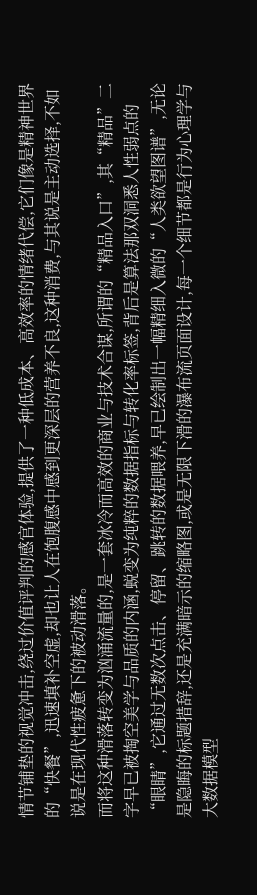情节铺垫的视觉冲击,绕过价值评判的感官体验,提供了一种低成本、高效率的情绪代偿,它们像是精神世界的“快餐”,迅速填补空虚,却也让人在饱腹感中感到更深层的营养不良,这种消费,与其说是主动选择,不如说是在现代性疲惫下的被动滑落。
而将这种滑落转变为汹涌流量的,是一套冰冷而高效的商业与技术合谋,所谓的“精品入口”,其“精品”二字早已被掏空美学与品质的内涵,蜕变为纯粹的数据指标与转化率标签,背后是算法那双洞悉人性弱点的“眼睛”,它通过无数次点击、停留、跳转的数据喂养,早已绘制出一幅精细入微的“人类欲望图谱”,无论是隐晦的标题措辞,还是充满暗示的缩略图,或是无限下滑的瀑布流页面设计,每一个细节都是行为心理学与大数据模型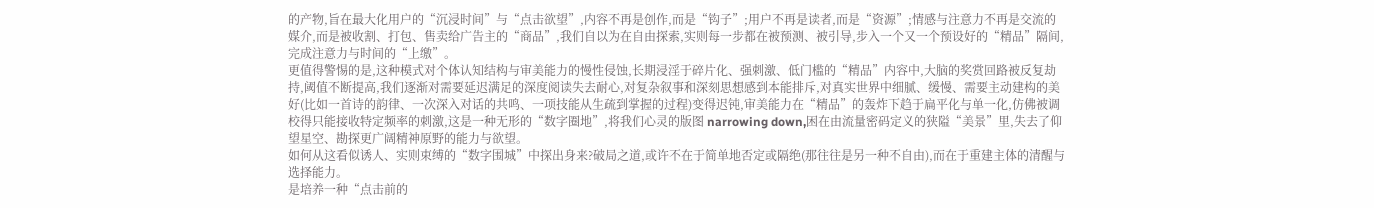的产物,旨在最大化用户的“沉浸时间”与“点击欲望”,内容不再是创作,而是“钩子”;用户不再是读者,而是“资源”;情感与注意力不再是交流的媒介,而是被收割、打包、售卖给广告主的“商品”,我们自以为在自由探索,实则每一步都在被预测、被引导,步入一个又一个预设好的“精品”隔间,完成注意力与时间的“上缴”。
更值得警惕的是,这种模式对个体认知结构与审美能力的慢性侵蚀,长期浸淫于碎片化、强刺激、低门槛的“精品”内容中,大脑的奖赏回路被反复劫持,阈值不断提高,我们逐渐对需要延迟满足的深度阅读失去耐心,对复杂叙事和深刻思想感到本能排斥,对真实世界中细腻、缓慢、需要主动建构的美好(比如一首诗的韵律、一次深入对话的共鸣、一项技能从生疏到掌握的过程)变得迟钝,审美能力在“精品”的轰炸下趋于扁平化与单一化,仿佛被调校得只能接收特定频率的刺激,这是一种无形的“数字圈地”,将我们心灵的版图 narrowing down,困在由流量密码定义的狭隘“美景”里,失去了仰望星空、勘探更广阔精神原野的能力与欲望。
如何从这看似诱人、实则束缚的“数字围城”中探出身来?破局之道,或许不在于简单地否定或隔绝(那往往是另一种不自由),而在于重建主体的清醒与选择能力。
是培养一种“点击前的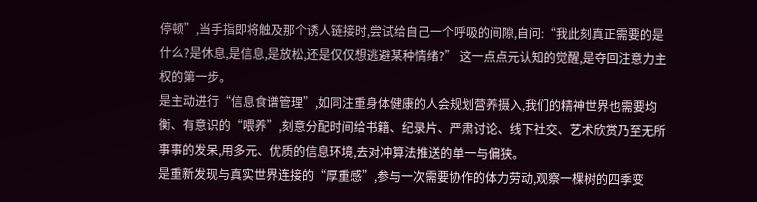停顿”,当手指即将触及那个诱人链接时,尝试给自己一个呼吸的间隙,自问:“我此刻真正需要的是什么?是休息,是信息,是放松,还是仅仅想逃避某种情绪?” 这一点点元认知的觉醒,是夺回注意力主权的第一步。
是主动进行“信息食谱管理”,如同注重身体健康的人会规划营养摄入,我们的精神世界也需要均衡、有意识的“喂养”,刻意分配时间给书籍、纪录片、严肃讨论、线下社交、艺术欣赏乃至无所事事的发呆,用多元、优质的信息环境,去对冲算法推送的单一与偏狭。
是重新发现与真实世界连接的“厚重感”,参与一次需要协作的体力劳动,观察一棵树的四季变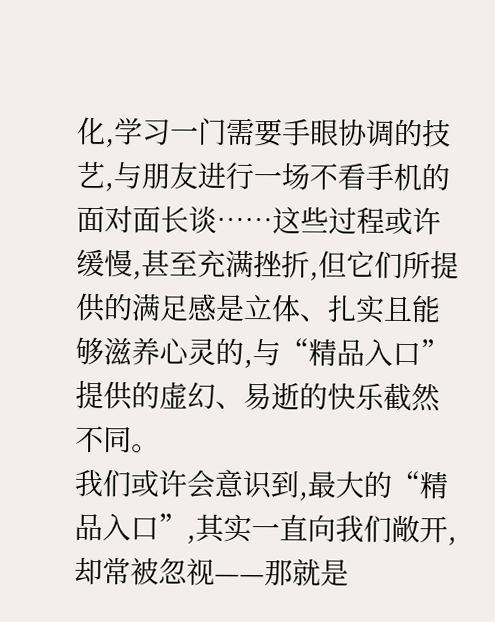化,学习一门需要手眼协调的技艺,与朋友进行一场不看手机的面对面长谈……这些过程或许缓慢,甚至充满挫折,但它们所提供的满足感是立体、扎实且能够滋养心灵的,与“精品入口”提供的虚幻、易逝的快乐截然不同。
我们或许会意识到,最大的“精品入口”,其实一直向我们敞开,却常被忽视——那就是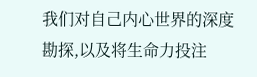我们对自己内心世界的深度勘探,以及将生命力投注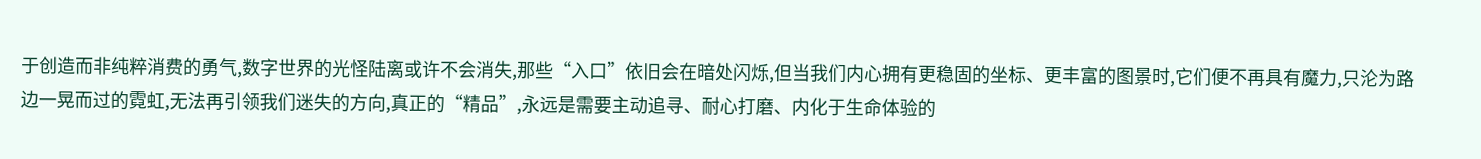于创造而非纯粹消费的勇气,数字世界的光怪陆离或许不会消失,那些“入口”依旧会在暗处闪烁,但当我们内心拥有更稳固的坐标、更丰富的图景时,它们便不再具有魔力,只沦为路边一晃而过的霓虹,无法再引领我们迷失的方向,真正的“精品”,永远是需要主动追寻、耐心打磨、内化于生命体验的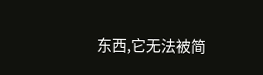东西,它无法被简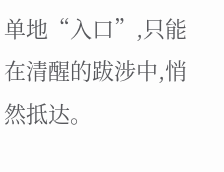单地“入口”,只能在清醒的跋涉中,悄然抵达。